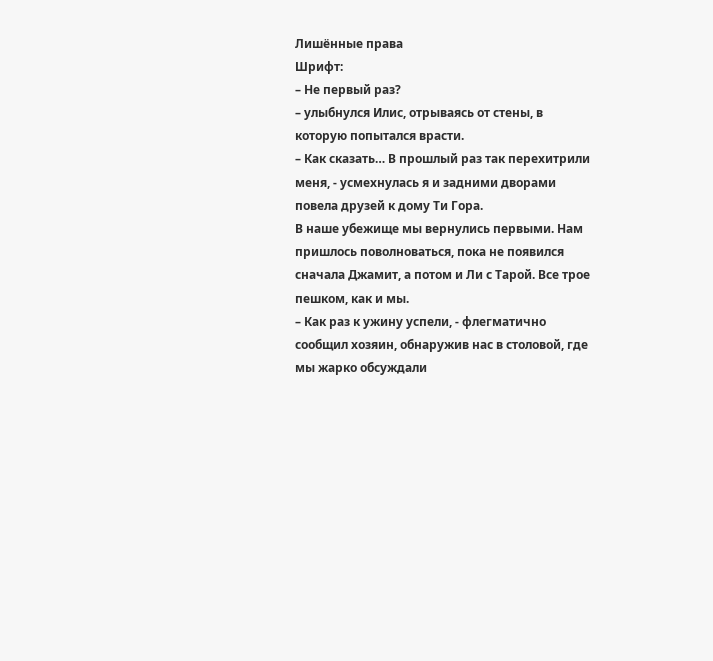Лишённые права
Шрифт:
– Не первый раз?
– улыбнулся Илис, отрываясь от стены, в которую попытался врасти.
– Как сказать… В прошлый раз так перехитрили меня, - усмехнулась я и задними дворами повела друзей к дому Ти Гора.
В наше убежище мы вернулись первыми. Нам пришлось поволноваться, пока не появился сначала Джамит, а потом и Ли с Тарой. Все трое пешком, как и мы.
– Как раз к ужину успели, - флегматично сообщил хозяин, обнаружив нас в столовой, где мы жарко обсуждали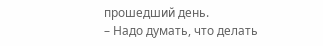прошедший день.
– Надо думать, что делать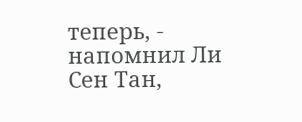теперь, - напомнил Ли Сен Тан,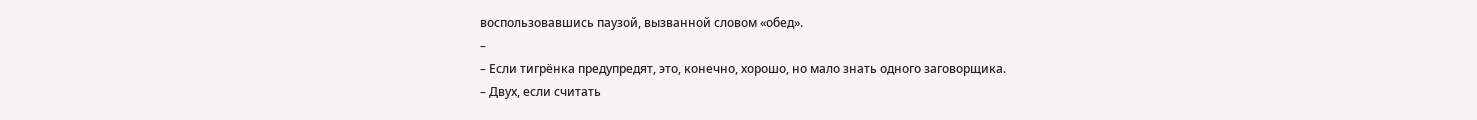воспользовавшись паузой, вызванной словом «обед».
–
– Если тигрёнка предупредят, это, конечно, хорошо, но мало знать одного заговорщика.
– Двух, если считать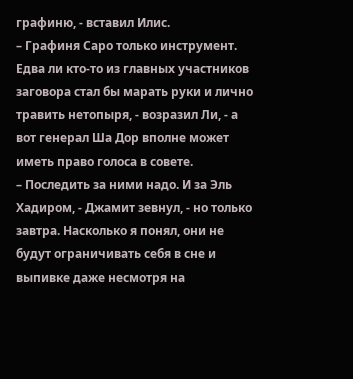графиню, - вставил Илис.
– Графиня Саро только инструмент. Едва ли кто-то из главных участников заговора стал бы марать руки и лично травить нетопыря, - возразил Ли, - а вот генерал Ша Дор вполне может иметь право голоса в совете.
– Последить за ними надо. И за Эль Хадиром, - Джамит зевнул, - но только завтра. Насколько я понял, они не будут ограничивать себя в сне и выпивке даже несмотря на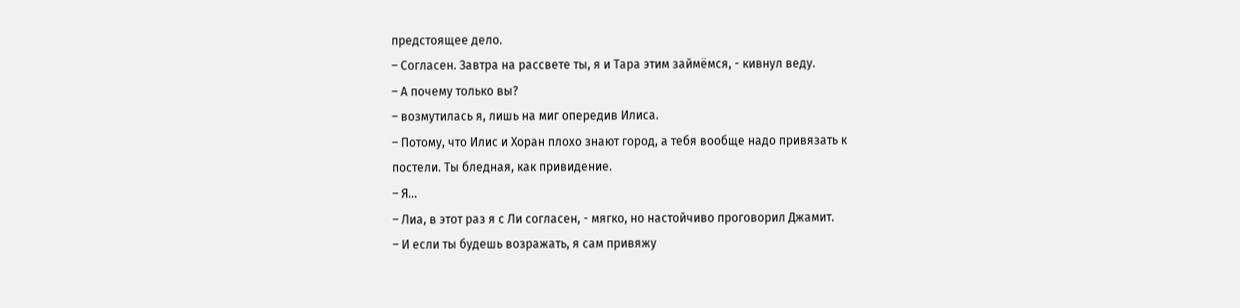предстоящее дело.
– Согласен. Завтра на рассвете ты, я и Тара этим займёмся, - кивнул веду.
– А почему только вы?
– возмутилась я, лишь на миг опередив Илиса.
– Потому, что Илис и Хоран плохо знают город, а тебя вообще надо привязать к постели. Ты бледная, как привидение.
– Я…
– Лиа, в этот раз я с Ли согласен, - мягко, но настойчиво проговорил Джамит.
– И если ты будешь возражать, я сам привяжу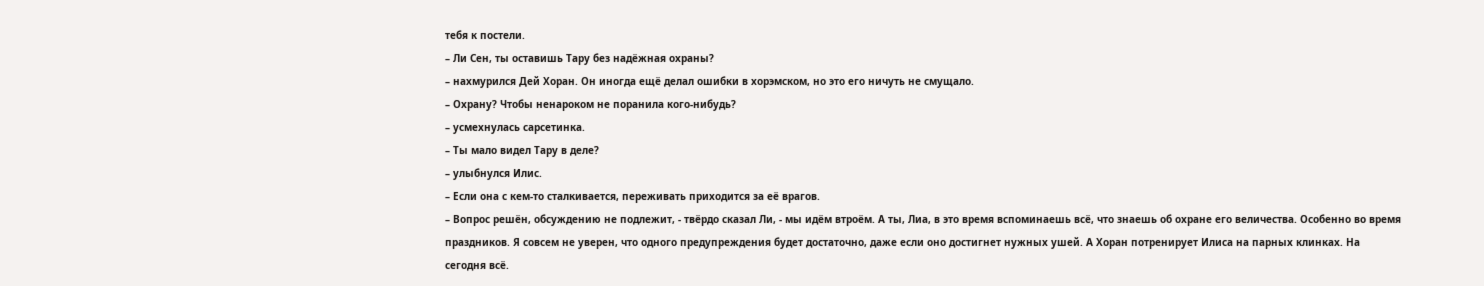тебя к постели.
– Ли Сен, ты оставишь Тару без надёжная охраны?
– нахмурился Дей Хоран. Он иногда ещё делал ошибки в хорэмском, но это его ничуть не смущало.
– Охрану? Чтобы ненароком не поранила кого-нибудь?
– усмехнулась сарсетинка.
– Ты мало видел Тару в деле?
– улыбнулся Илис.
– Если она с кем-то сталкивается, переживать приходится за её врагов.
– Вопрос решён, обсуждению не подлежит, - твёрдо сказал Ли, - мы идём втроём. А ты, Лиа, в это время вспоминаешь всё, что знаешь об охране его величества. Особенно во время праздников. Я совсем не уверен, что одного предупреждения будет достаточно, даже если оно достигнет нужных ушей. А Хоран потренирует Илиса на парных клинках. На сегодня всё.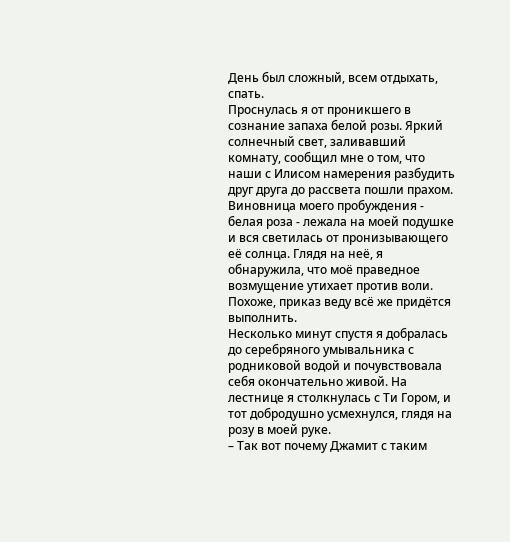День был сложный, всем отдыхать, спать.
Проснулась я от проникшего в сознание запаха белой розы. Яркий солнечный свет, заливавший комнату, сообщил мне о том, что наши с Илисом намерения разбудить друг друга до рассвета пошли прахом. Виновница моего пробуждения - белая роза - лежала на моей подушке и вся светилась от пронизывающего её солнца. Глядя на неё, я обнаружила, что моё праведное возмущение утихает против воли. Похоже, приказ веду всё же придётся выполнить.
Несколько минут спустя я добралась до серебряного умывальника с родниковой водой и почувствовала себя окончательно живой. На лестнице я столкнулась с Ти Гором, и тот добродушно усмехнулся, глядя на розу в моей руке.
– Так вот почему Джамит с таким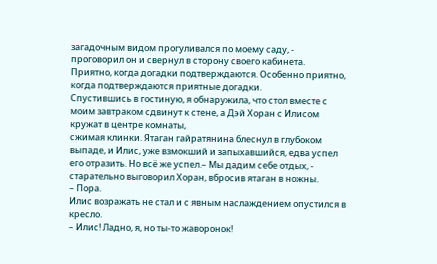загадочным видом прогуливался по моему саду, - проговорил он и свернул в сторону своего кабинета.
Приятно, когда догадки подтверждаются. Особенно приятно, когда подтверждаются приятные догадки.
Спустившись в гостиную, я обнаружила, что стол вместе с моим завтраком сдвинут к стене, а Дэй Хоран с Илисом кружат в центре комнаты,
сжимая клинки. Ятаган гайратянина блеснул в глубоком выпаде, и Илис, уже взмокший и запыхавшийся, едва успел его отразить. Но всё же успел.– Мы дадим себе отдых, - старательно выговорил Хоран, вбросив ятаган в ножны.
– Пора.
Илис возражать не стал и с явным наслаждением опустился в кресло.
– Илис! Ладно, я, но ты-то жаворонок!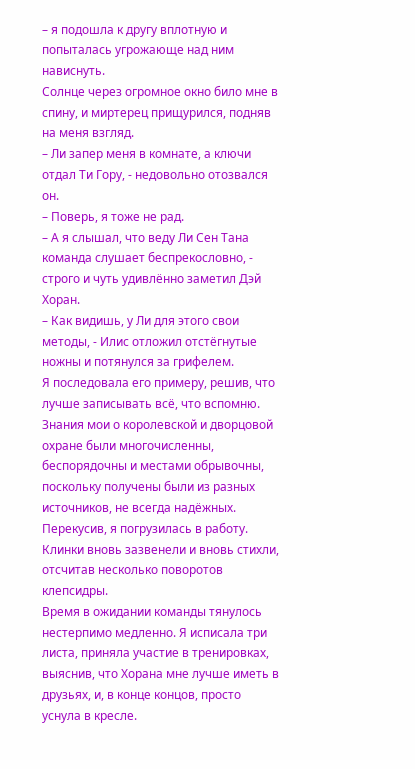– я подошла к другу вплотную и попыталась угрожающе над ним нависнуть.
Солнце через огромное окно било мне в спину, и миртерец прищурился, подняв на меня взгляд.
– Ли запер меня в комнате, а ключи отдал Ти Гору, - недовольно отозвался он.
– Поверь, я тоже не рад.
– А я слышал, что веду Ли Сен Тана команда слушает беспрекословно, - строго и чуть удивлённо заметил Дэй Хоран.
– Как видишь, у Ли для этого свои методы, - Илис отложил отстёгнутые ножны и потянулся за грифелем.
Я последовала его примеру, решив, что лучше записывать всё, что вспомню. Знания мои о королевской и дворцовой охране были многочисленны, беспорядочны и местами обрывочны, поскольку получены были из разных источников, не всегда надёжных.
Перекусив, я погрузилась в работу. Клинки вновь зазвенели и вновь стихли, отсчитав несколько поворотов клепсидры.
Время в ожидании команды тянулось нестерпимо медленно. Я исписала три листа, приняла участие в тренировках, выяснив, что Хорана мне лучше иметь в друзьях, и, в конце концов, просто уснула в кресле.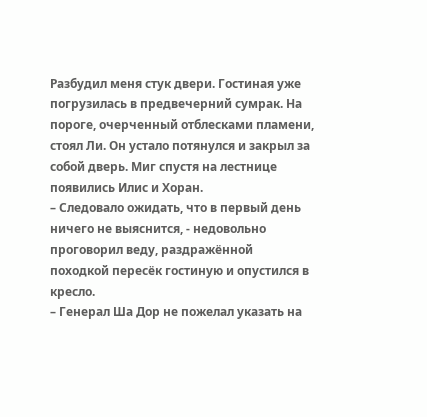Разбудил меня стук двери. Гостиная уже погрузилась в предвечерний сумрак. На пороге, очерченный отблесками пламени, стоял Ли. Он устало потянулся и закрыл за собой дверь. Миг спустя на лестнице появились Илис и Хоран.
– Следовало ожидать, что в первый день ничего не выяснится, - недовольно проговорил веду, раздражённой походкой пересёк гостиную и опустился в кресло.
– Генерал Ша Дор не пожелал указать на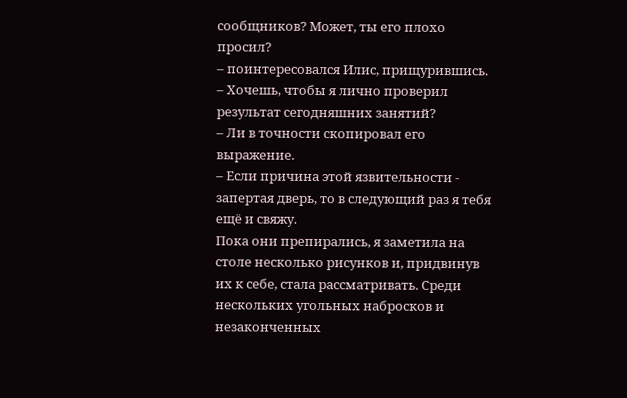сообщников? Может, ты его плохо просил?
– поинтересовался Илис, прищурившись.
– Хочешь, чтобы я лично проверил результат сегодняшних занятий?
– Ли в точности скопировал его выражение.
– Если причина этой язвительности - запертая дверь, то в следующий раз я тебя ещё и свяжу.
Пока они препирались, я заметила на столе несколько рисунков и, придвинув их к себе, стала рассматривать. Среди нескольких угольных набросков и незаконченных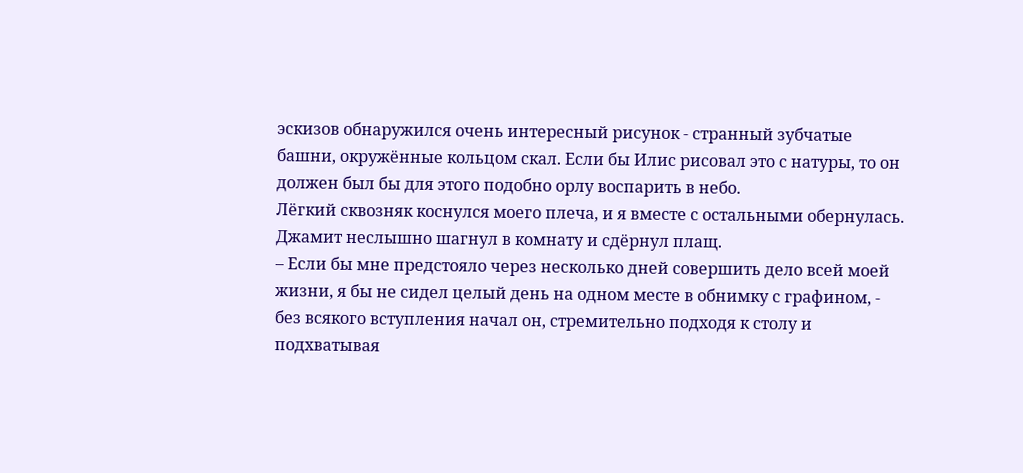эскизов обнаружился очень интересный рисунок - странный зубчатые башни, окружённые кольцом скал. Если бы Илис рисовал это с натуры, то он должен был бы для этого подобно орлу воспарить в небо.
Лёгкий сквозняк коснулся моего плеча, и я вместе с остальными обернулась. Джамит неслышно шагнул в комнату и сдёрнул плащ.
– Если бы мне предстояло через несколько дней совершить дело всей моей жизни, я бы не сидел целый день на одном месте в обнимку с графином, - без всякого вступления начал он, стремительно подходя к столу и подхватывая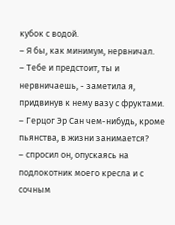кубок с водой.
– Я бы, как минимум, нервничал.
– Тебе и предстоит, ты и нервничаешь, - заметила я, придвинув к нему вазу с фруктами.
– Герцог Эр Сан чем-нибудь, кроме пьянства, в жизни занимается?
– спросил он, опускаясь на подлокотник моего кресла и с сочным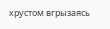хрустом вгрызаясь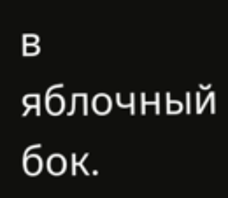в яблочный бок.